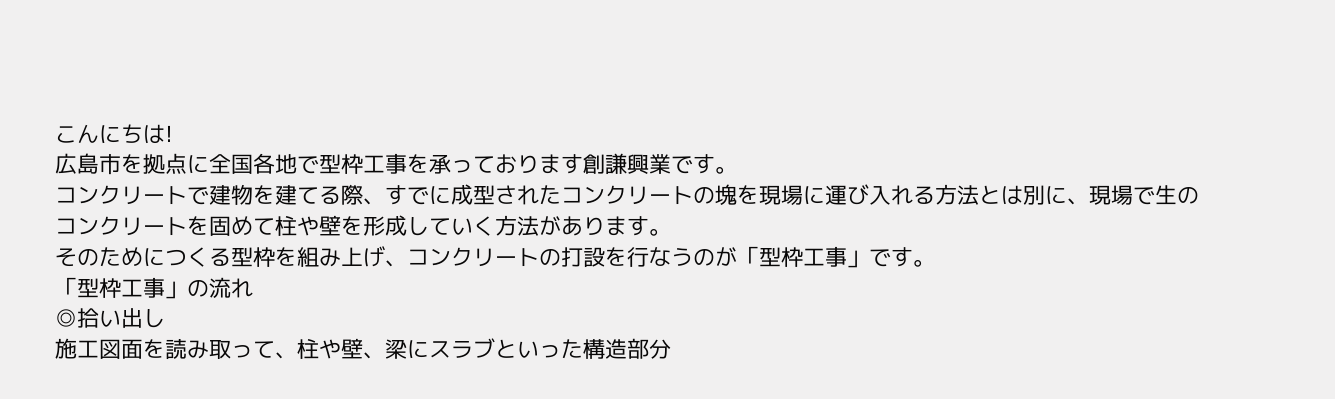こんにちは!
広島市を拠点に全国各地で型枠工事を承っております創謙興業です。
コンクリートで建物を建てる際、すでに成型されたコンクリートの塊を現場に運び入れる方法とは別に、現場で生のコンクリートを固めて柱や壁を形成していく方法があります。
そのためにつくる型枠を組み上げ、コンクリートの打設を行なうのが「型枠工事」です。
「型枠工事」の流れ
◎拾い出し
施工図面を読み取って、柱や壁、梁にスラブといった構造部分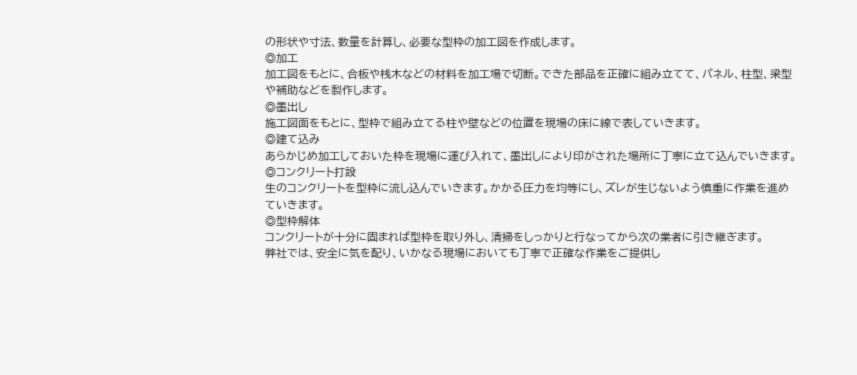の形状や寸法、数量を計算し、必要な型枠の加工図を作成します。
◎加工
加工図をもとに、合板や桟木などの材料を加工場で切断。できた部品を正確に組み立てて、パネル、柱型、梁型や補助などを製作します。
◎墨出し
施工図面をもとに、型枠で組み立てる柱や壁などの位置を現場の床に線で表していきます。
◎建て込み
あらかじめ加工しておいた枠を現場に運び入れて、墨出しにより印がされた場所に丁寧に立て込んでいきます。
◎コンクリート打設
生のコンクリートを型枠に流し込んでいきます。かかる圧力を均等にし、ズレが生じないよう慎重に作業を進めていきます。
◎型枠解体
コンクリートが十分に固まれば型枠を取り外し、清掃をしっかりと行なってから次の業者に引き継ぎます。
弊社では、安全に気を配り、いかなる現場においても丁寧で正確な作業をご提供し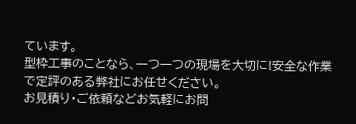ています。
型枠工事のことなら、一つ一つの現場を大切に!安全な作業で定評のある弊社にお任せください。
お見積り・ご依頼などお気軽にお問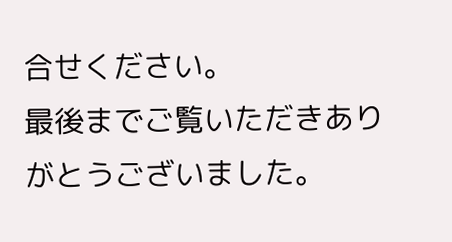合せください。
最後までご覧いただきありがとうございました。